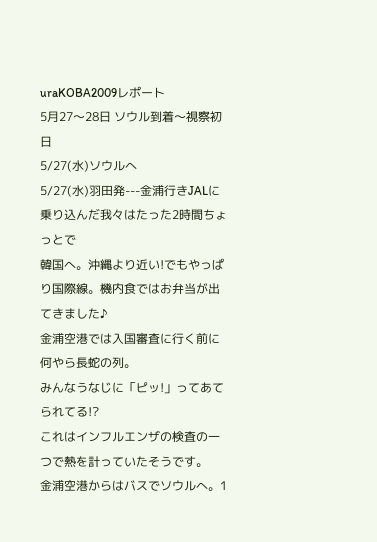uraKOBA2009レポート
5月27〜28日 ソウル到着〜視察初日
5/27(水)ソウルへ
5/27(水)羽田発---金浦行きJALに乗り込んだ我々はたった2時間ちょっとで
韓国へ。沖縄より近い!でもやっぱり国際線。機内食ではお弁当が出てきました♪
金浦空港では入国審査に行く前に何やら長蛇の列。
みんなうなじに「ピッ!」ってあてられてる!?
これはインフルエンザの検査の一つで熱を計っていたそうです。
金浦空港からはバスでソウルへ。1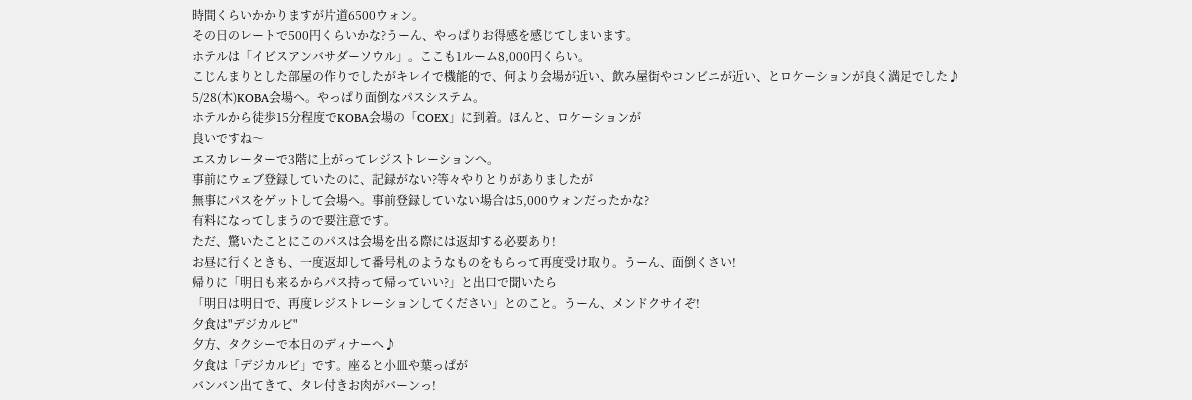時間くらいかかりますが片道6500ウォン。
その日のレートで500円くらいかな?うーん、やっぱりお得感を感じてしまいます。
ホテルは「イビスアンバサダーソウル」。ここも1ルーム8,000円くらい。
こじんまりとした部屋の作りでしたがキレイで機能的で、何より会場が近い、飲み屋街やコンビニが近い、とロケーションが良く満足でした♪
5/28(木)KOBA会場へ。やっぱり面倒なパスシステム。
ホテルから徒歩15分程度でKOBA会場の「COEX」に到着。ほんと、ロケーションが
良いですね〜
エスカレーターで3階に上がってレジストレーションへ。
事前にウェブ登録していたのに、記録がない?等々やりとりがありましたが
無事にパスをゲットして会場へ。事前登録していない場合は5,000ウォンだったかな?
有料になってしまうので要注意です。
ただ、驚いたことにこのパスは会場を出る際には返却する必要あり!
お昼に行くときも、一度返却して番号札のようなものをもらって再度受け取り。うーん、面倒くさい!
帰りに「明日も来るからパス持って帰っていい?」と出口で聞いたら
「明日は明日で、再度レジストレーションしてください」とのこと。うーん、メンドクサイぞ!
夕食は"デジカルビ"
夕方、タクシーで本日のディナーへ♪
夕食は「デジカルビ」です。座ると小皿や葉っぱが
バンバン出てきて、タレ付きお肉がバーンっ!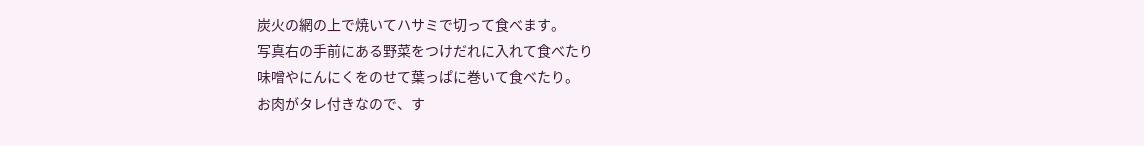炭火の網の上で焼いてハサミで切って食べます。
写真右の手前にある野菜をつけだれに入れて食べたり
味噌やにんにくをのせて葉っぱに巻いて食べたり。
お肉がタレ付きなので、す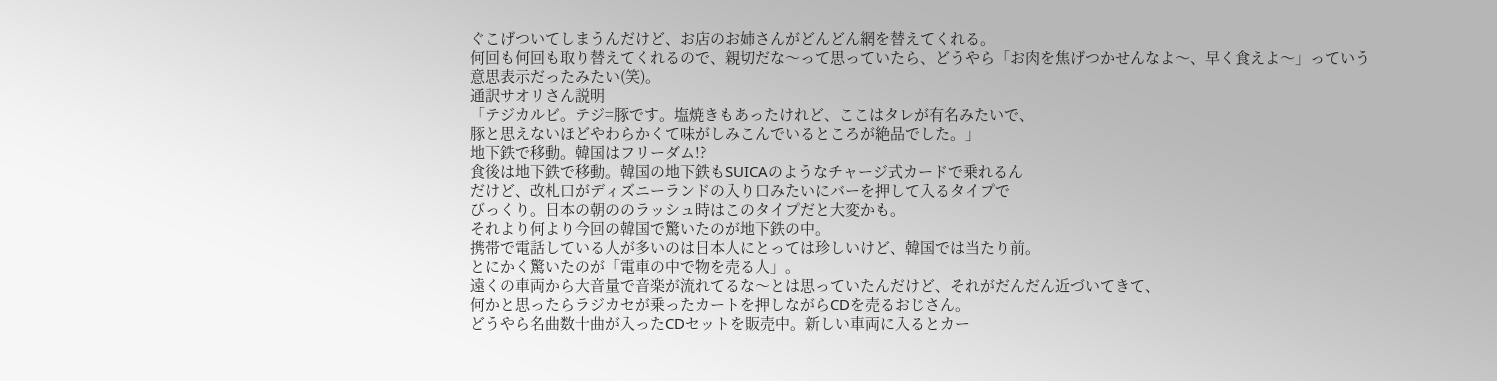ぐこげついてしまうんだけど、お店のお姉さんがどんどん網を替えてくれる。
何回も何回も取り替えてくれるので、親切だな〜って思っていたら、どうやら「お肉を焦げつかせんなよ〜、早く食えよ〜」っていう
意思表示だったみたい(笑)。
通訳サオリさん説明
「テジカルビ。テジ=豚です。塩焼きもあったけれど、ここはタレが有名みたいで、
豚と思えないほどやわらかくて味がしみこんでいるところが絶品でした。」
地下鉄で移動。韓国はフリーダム!?
食後は地下鉄で移動。韓国の地下鉄もSUICAのようなチャージ式カードで乗れるん
だけど、改札口がディズニーランドの入り口みたいにバーを押して入るタイプで
びっくり。日本の朝ののラッシュ時はこのタイプだと大変かも。
それより何より今回の韓国で驚いたのが地下鉄の中。
携帯で電話している人が多いのは日本人にとっては珍しいけど、韓国では当たり前。
とにかく驚いたのが「電車の中で物を売る人」。
遠くの車両から大音量で音楽が流れてるな〜とは思っていたんだけど、それがだんだん近づいてきて、
何かと思ったらラジカセが乗ったカートを押しながらCDを売るおじさん。
どうやら名曲数十曲が入ったCDセットを販売中。新しい車両に入るとカー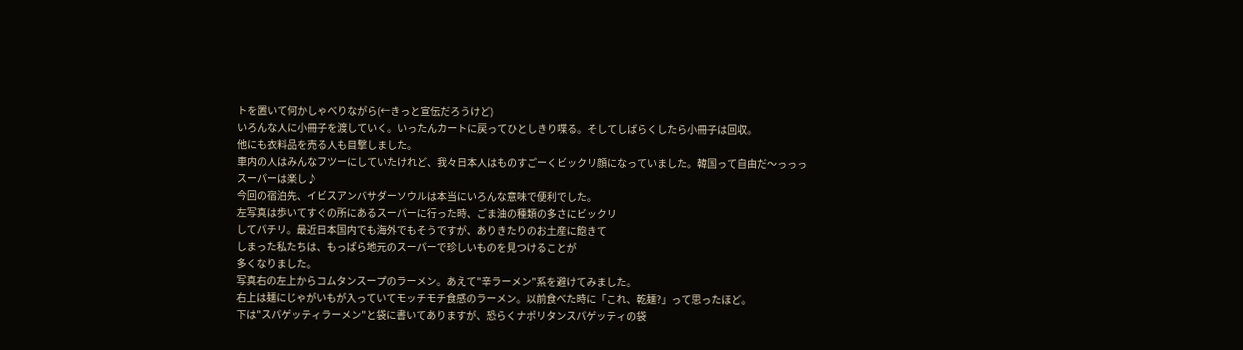トを置いて何かしゃべりながら(←きっと宣伝だろうけど)
いろんな人に小冊子を渡していく。いったんカートに戻ってひとしきり喋る。そしてしばらくしたら小冊子は回収。
他にも衣料品を売る人も目撃しました。
車内の人はみんなフツーにしていたけれど、我々日本人はものすごーくビックリ顔になっていました。韓国って自由だ〜っっっ
スーパーは楽し♪
今回の宿泊先、イビスアンバサダーソウルは本当にいろんな意味で便利でした。
左写真は歩いてすぐの所にあるスーパーに行った時、ごま油の種類の多さにビックリ
してパチリ。最近日本国内でも海外でもそうですが、ありきたりのお土産に飽きて
しまった私たちは、もっぱら地元のスーパーで珍しいものを見つけることが
多くなりました。
写真右の左上からコムタンスープのラーメン。あえて"辛ラーメン"系を避けてみました。
右上は麺にじゃがいもが入っていてモッチモチ食感のラーメン。以前食べた時に「これ、乾麺?」って思ったほど。
下は"スパゲッティラーメン"と袋に書いてありますが、恐らくナポリタンスパゲッティの袋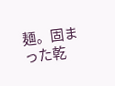麺。固まった乾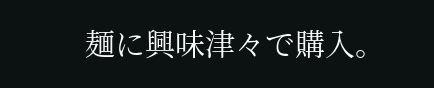麺に興味津々で購入。